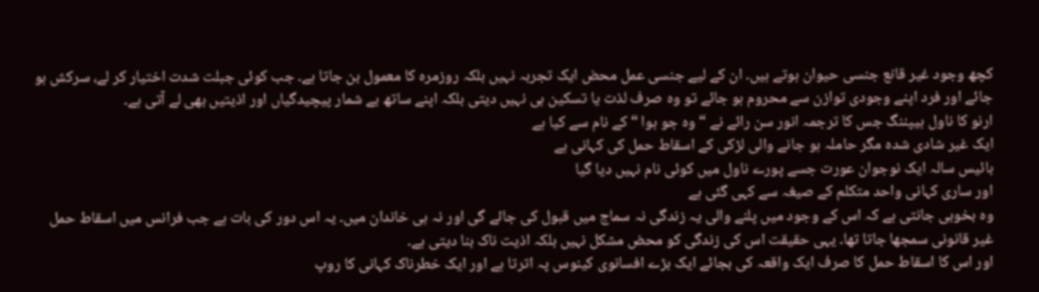کچھ وجود غیر قانع جنسی حیوان ہوتے ہیں۔ ان کے لیے جنسی عمل محض ایک تجربہ نہیں بلکہ روزمرہ کا معمول بن جاتا ہے۔ جب کوئی جبلت شدت اختیار کر لے، سرکش ہو جائے اور فرد اپنے وجودی توازن سے محروم ہو جائے تو وہ صرف لذت یا تسکین ہی نہیں دیتی بلکہ اپنے ساتھ بے شمار پیچیدگیاں اور اذیتیں بھی لے آتی ہے۔
ارنو کا ناول ہیپننگ جس کا ترجمہ انور سن رائے نے “ وہ جو ہوا “ کے نام سے کیا ہے
ایک غیر شادی شدہ مگر حاملہ ہو جانے والی لڑکی کے اسقاط حمل کی کہانی ہے
بائیس سالہ ایک نوجوان عورت جسے پورے ناول میں کوئی نام نہیں دیا گیا
اور ساری کہانی واحد متکلم کے صیغہ سے کہی گئی ہے
وہ بخوبی جانتی ہے کہ اس کے وجود میں پلنے والی یہ زندگی نہ سماج میں قبول کی جائے گی اور نہ ہی خاندان میں۔ یہ اس دور کی بات ہے جب فرانس میں اسقاط حمل غیر قانونی سمجھا جاتا تھا۔ یہی حقیقت اس کی زندگی کو محض مشکل نہیں بلکہ اذیت ناک بنا دیتی ہے۔
اور اس کا اسقاط حمل کا صرف ایک واقعہ کی بجائے ایک بڑے افسانوی کینوس پہ اترتا ہے اور ایک خطرناک کہانی کا روپ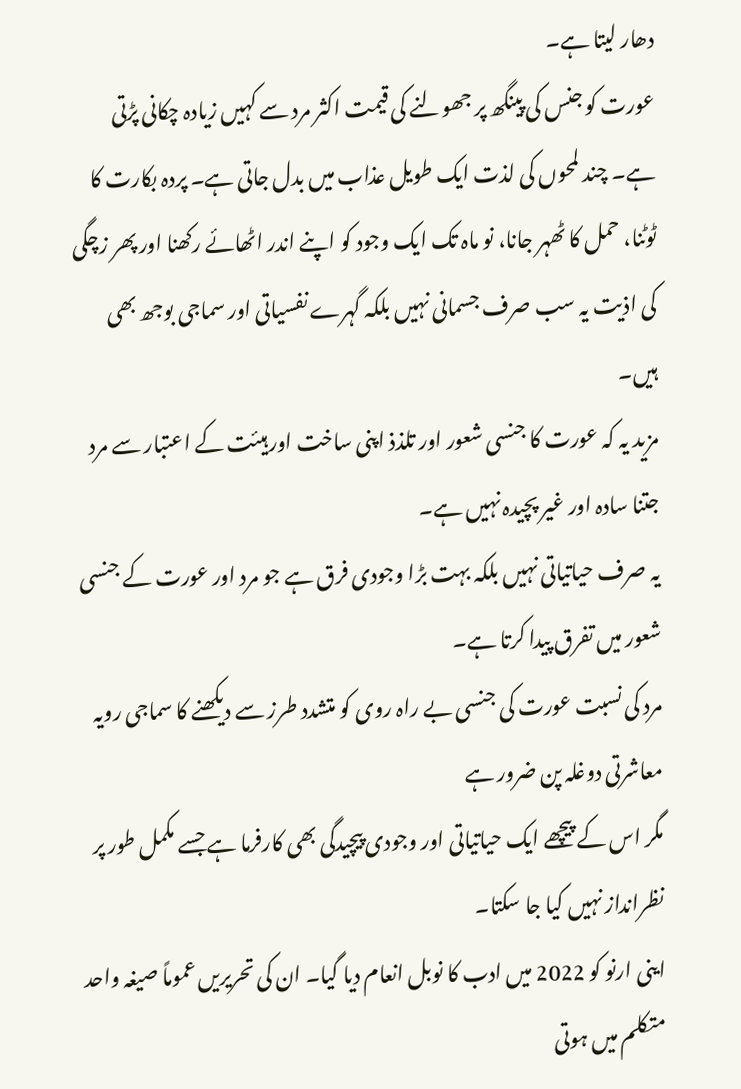دھار لیتا ہے۔
عورت کو جنس کی پینگھ پر جھولنے کی قیمت اکثر مرد سے کہیں زیادہ چکانی پڑتی ہے۔ چند لمحوں کی لذت ایک طویل عذاب میں بدل جاتی ہے۔ پردہ بکارت کا ٹوٹنا، حمل کا ٹھہر جانا، نو ماہ تک ایک وجود کو اپنے اندر اٹھائے رکھنا اور پھر زچگی کی اذیت یہ سب صرف جسمانی نہیں بلکہ گہرے نفسیاتی اور سماجی بوجھ بھی ہیں۔
مزید یہ کہ عورت کا جنسی شعور اور تلذذ اپنی ساخت اور ہیئت کے اعتبار سے مرد جتنا سادہ اور غیر پچیدہ نہیں ہے۔
یہ صرف حیاتیاتی نہیں بلکہ بہت بڑا وجودی فرق ہے جو مرد اور عورت کے جنسی شعور میں تفرق پیدا کرتا ہے۔
مرد کی نسبت عورت کی جنسی بے راہ روی کو متشدد طرز سے دیکھنے کا سماجی رویہ معاشرتی دوغلہ پن ضرور ہے
مگر اس کے پیچھے ایک حیاتیاتی اور وجودی پیچیدگی بھی کارفرما ہے جسے مکمل طور پر نظرانداز نہیں کیا جا سکتا۔
اینی ارنو کو 2022 میں ادب کا نوبل انعام دیا گیا۔ ان کی تحریریں عموماً صیغہ واحد متکلم میں ہوتی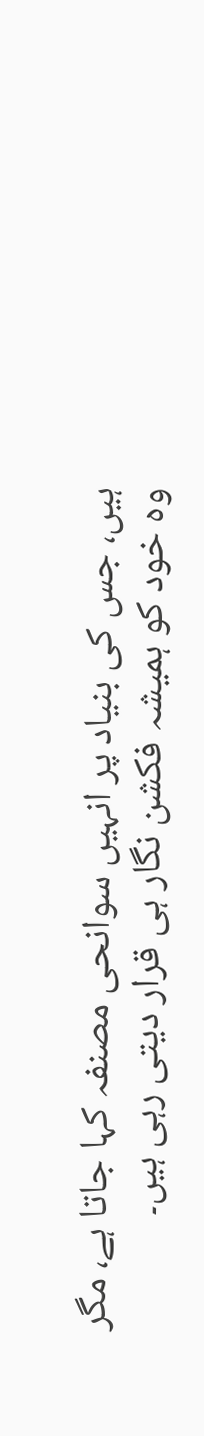ہیں، جس کی بنیاد پر انہیں سوانحی مصنفہ کہا جاتا ہے، مگر وہ خود کو ہمیشہ فکشن نگار ہی قرار دیتی رہی ہیں۔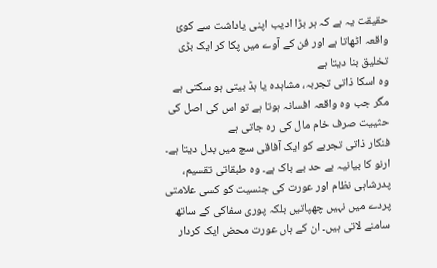حقیقت یہ ہے کہ ہر بڑا ادیب اپنی یاداشت سے کوئ واقعہ اٹھاتا ہے اور فن کے آوے میں پکا کر ایک بڑی تخلیق بنا دیتا ہے
وہ اسکا ذاتی تجربہ، مشاہدہ یا ہڈ بیتی ہو سکتی ہے مگر جب وہ واقعہ افسانہ ہوتا ہے تو اس کی اصل کی حثییت صرف خام مال کی رہ جاتی ہے
فنکار ذاتی تجربے کو ایک آفاقی سچ میں بدل دیتا ہے۔
ارنو کا بیانیہ بے حد بے باک ہے۔ وہ طبقاتی تقسیم، پدرشاہی نظام اور عورت کی جنسیت کو کسی علامتی پردے میں نہیں چھپاتیں بلکہ پوری سفاکی کے ساتھ سامنے لاتی ہیں۔ ان کے ہاں عورت محض ایک کردار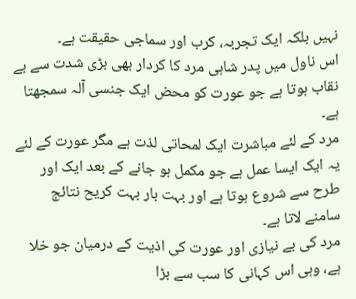نہیں بلکہ ایک تجربہ، کرب اور سماجی حقیقت ہے۔
اس ناول میں پدر شاہی مرد کا کردار بھی بڑی شدت سے بے نقاب ہوتا ہے جو عورت کو محض ایک جنسی آلہ سمجھتا ہے۔
مرد کے لئے مباشرت ایک لمحاتی لذت ہے مگر عورت کے لئے یہ ایک ایسا عمل ہے جو مکمل ہو جانے کے بعد ایک اور طرح سے شروع ہوتا ہے اور بہت بار بہت کریح نتائج سامنے لاتا ہے۔
مرد کی بے نیازی اور عورت کی اذیت کے درمیان جو خلا ہے، وہی اس کہانی کا سب سے بڑا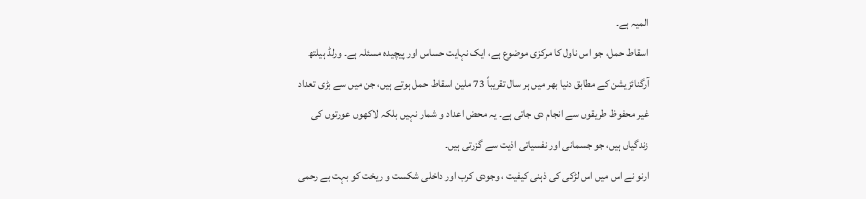المیہ ہے۔
اسقاط حمل، جو اس ناول کا مرکزی موضوع ہے، ایک نہایت حساس اور پیچیدہ مسئلہ ہے۔ ورلڈ ہیلتھ آرگنائزیشن کے مطابق دنیا بھر میں ہر سال تقریباً 73 ملین اسقاط حمل ہوتے ہیں، جن میں سے بڑی تعداد غیر محفوظ طریقوں سے انجام دی جاتی ہے۔ یہ محض اعداد و شمار نہیں بلکہ لاکھوں عورتوں کی زندگیاں ہیں، جو جسمانی اور نفسیاتی اذیت سے گزرتی ہیں۔
ارنو نے اس میں اس لڑکی کی ذہنی کیفیت ، وجودی کرب اور داخلی شکست و ریخت کو بہت بے رحمی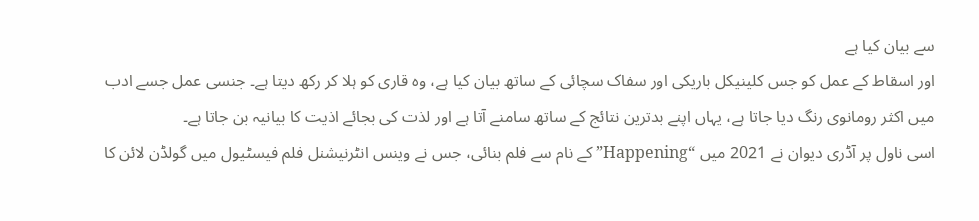سے بیان کیا ہے
اور اسقاط کے عمل کو جس کلینیکل باریکی اور سفاک سچائی کے ساتھ بیان کیا ہے، وہ قاری کو ہلا کر رکھ دیتا ہے۔ جنسی عمل جسے ادب میں اکثر رومانوی رنگ دیا جاتا ہے، یہاں اپنے بدترین نتائج کے ساتھ سامنے آتا ہے اور لذت کی بجائے اذیت کا بیانیہ بن جاتا ہے۔
اسی ناول پر آڈری دیوان نے 2021 میں “Happening” کے نام سے فلم بنائی، جس نے وینس انٹرنیشنل فلم فیسٹیول میں گولڈن لائن کا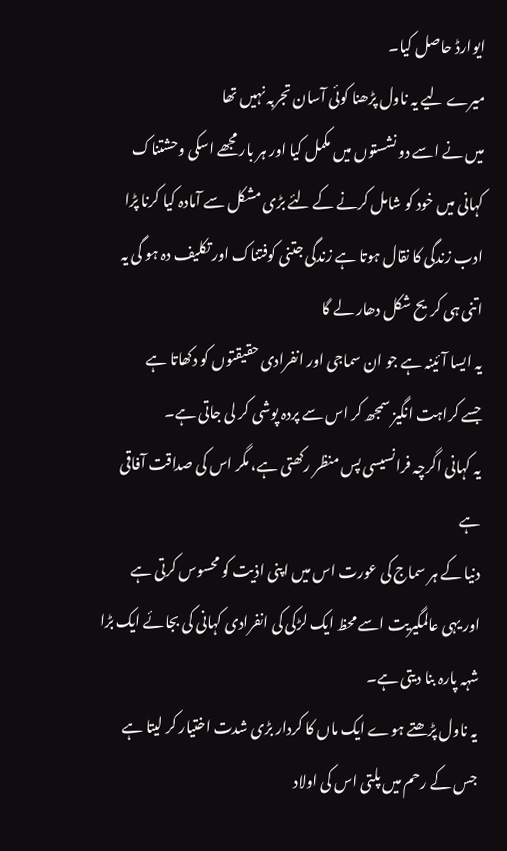ایوارڈ حاصل کیا۔
میرے لیے یہ ناول پڑھنا کوئی آسان تجربہ نہیں تھا
میں نے اسے دو نشستوں میں مکمل کیا اور ہر بار مجھے اسکی وحشتناک کہانی میں خود کو شامل کرنے کے لئے بڑی مشکل سے آمادہ کیا کرنا پڑا
ادب زندگی کا نقال ہوتا ہے زندگی جتنی کوفتناک اور تکلیف دہ ہو گی یہ اتنی ہی کریح شکل دھار لے گا
یہ ایسا آئینہ ہے جو ان سماجی اور انفرادی حقیقتوں کو دکھاتا ہے
جسے کراہت انگیز سمجھ کر اس سے پردہ پوشی کر لی جاتی ہے۔
یہ کہانی اگرچہ فرانسیسی پس منظر رکھتی ہے، مگر اس کی صداقت آفاقی ہے
دنیا کے ہر سماج کی عورت اس میں اپنی اذیت کو محسوس کرتی ہے
اور یہی عالمگیریت اسے محظ ایک لڑکی کی انفرادی کہانی کی بجائے ایک بڑا شہہ پارہ بنا دیتی ہے۔
یہ ناول پڑھتے ہوے ایک ماں کا کردار بڑی شدت اختیار کر لیتا ہے
جس کے رحم میں پلتی اس کی اولاد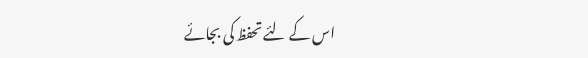اس کے لئے تحفظ کی بجائے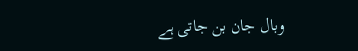وبال جان بن جاتی ہے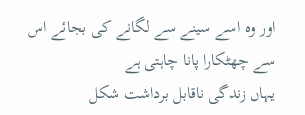اور وہ اسے سینے سے لگانے کی بجائے اس سے چھٹکارا پانا چاہتی ہے
یہاں زندگی ناقابل برداشت شکل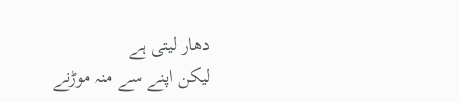دھار لیتی ہے
لیکن اپنے سے منہ موڑنے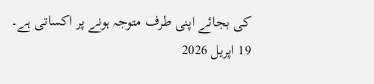کی بجائے اپنی طرف متوجہ ہونے پر اکساتی ہے۔
19 اپریل 2026